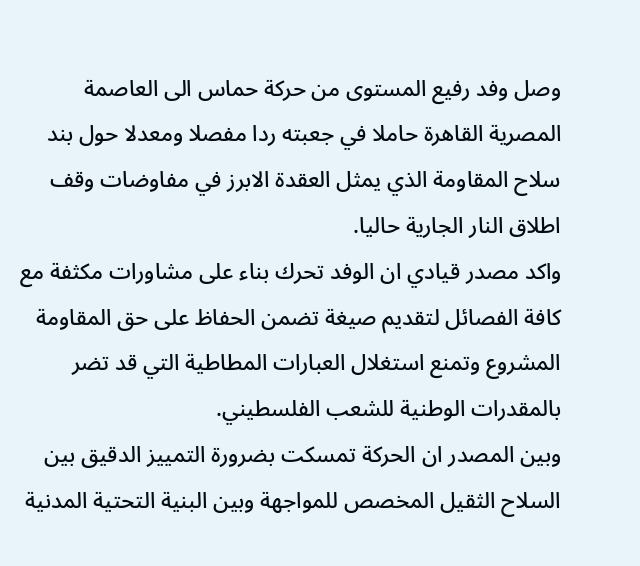وصل وفد رفيع المستوى من حركة حماس الى العاصمة المصرية القاهرة حاملا في جعبته ردا مفصلا ومعدلا حول بند سلاح المقاومة الذي يمثل العقدة الابرز في مفاوضات وقف اطلاق النار الجارية حاليا.
واكد مصدر قيادي ان الوفد تحرك بناء على مشاورات مكثفة مع كافة الفصائل لتقديم صيغة تضمن الحفاظ على حق المقاومة المشروع وتمنع استغلال العبارات المطاطية التي قد تضر بالمقدرات الوطنية للشعب الفلسطيني.
وبين المصدر ان الحركة تمسكت بضرورة التمييز الدقيق بين السلاح الثقيل المخصص للمواجهة وبين البنية التحتية المدنية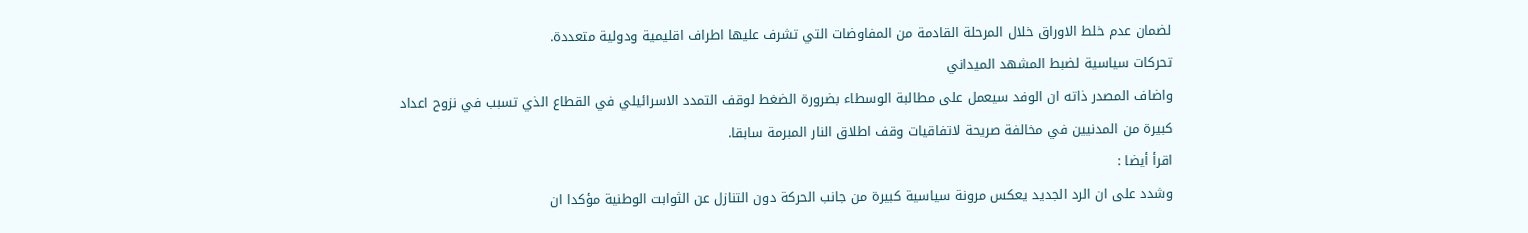لضمان عدم خلط الاوراق خلال المرحلة القادمة من المفاوضات التي تشرف عليها اطراف اقليمية ودولية متعددة.
تحركات سياسية لضبط المشهد الميداني
واضاف المصدر ذاته ان الوفد سيعمل على مطالبة الوسطاء بضرورة الضغط لوقف التمدد الاسرائيلي في القطاع الذي تسبب في نزوح اعداد كبيرة من المدنيين في مخالفة صريحة لاتفاقيات وقف اطلاق النار المبرمة سابقا.
اقرأ أيضا :
وشدد على ان الرد الجديد يعكس مرونة سياسية كبيرة من جانب الحركة دون التنازل عن الثوابت الوطنية مؤكدا ان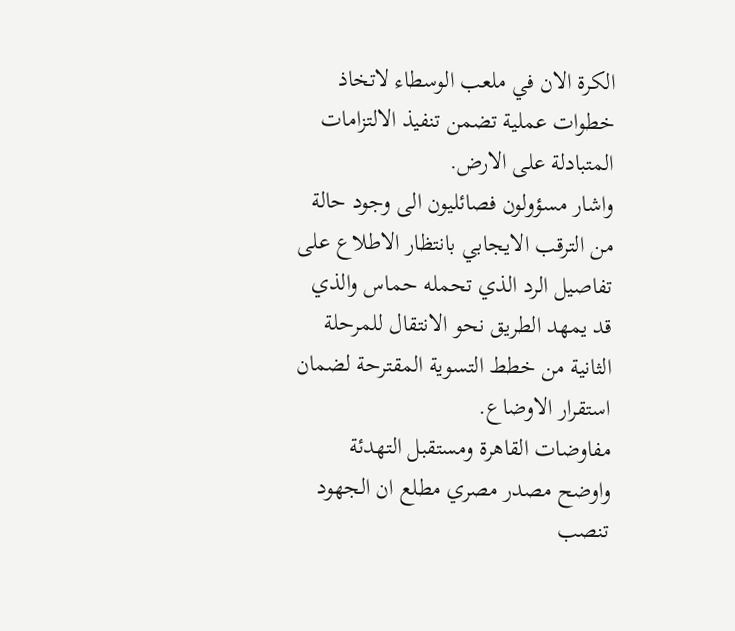الكرة الان في ملعب الوسطاء لاتخاذ خطوات عملية تضمن تنفيذ الالتزامات المتبادلة على الارض.
واشار مسؤولون فصائليون الى وجود حالة من الترقب الايجابي بانتظار الاطلاع على تفاصيل الرد الذي تحمله حماس والذي قد يمهد الطريق نحو الانتقال للمرحلة الثانية من خطط التسوية المقترحة لضمان استقرار الاوضاع.
مفاوضات القاهرة ومستقبل التهدئة
واوضح مصدر مصري مطلع ان الجهود تنصب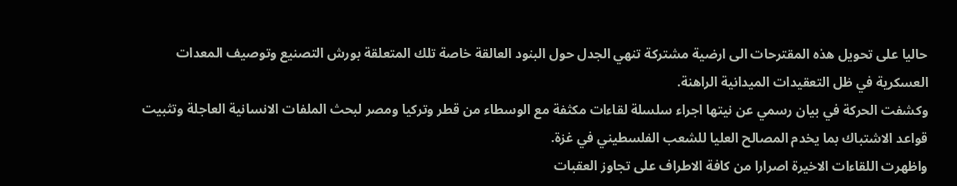حاليا على تحويل هذه المقترحات الى ارضية مشتركة تنهي الجدل حول البنود العالقة خاصة تلك المتعلقة بورش التصنيع وتوصيف المعدات العسكرية في ظل التعقيدات الميدانية الراهنة.
وكشفت الحركة في بيان رسمي عن نيتها اجراء سلسلة لقاءات مكثفة مع الوسطاء من قطر وتركيا ومصر لبحث الملفات الانسانية العاجلة وتثبيت قواعد الاشتباك بما يخدم المصالح العليا للشعب الفلسطيني في غزة.
واظهرت اللقاءات الاخيرة اصرارا من كافة الاطراف على تجاوز العقبات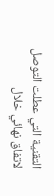التقنية التي عطلت التوصل لاتفاق نهائي خلال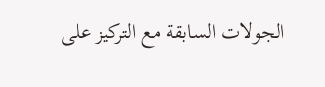الجولات السابقة مع التركيز على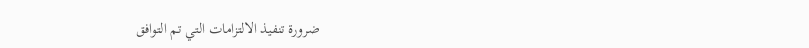ضرورة تنفيذ الالتزامات التي تم التوافق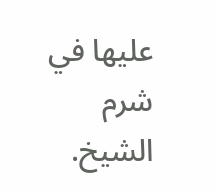عليها في شرم الشيخ.